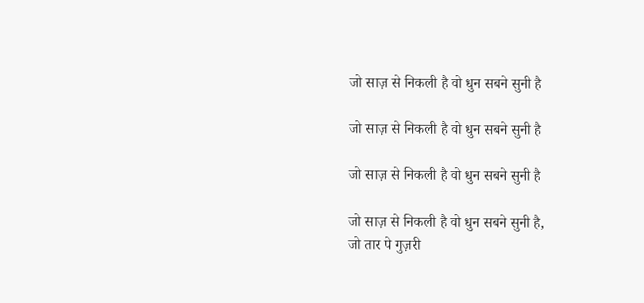जो साज़ से निकली है वो धुन सबने सुनी है

जो साज़ से निकली है वो धुन सबने सुनी है

जो साज़ से निकली है वो धुन सबने सुनी है

जो साज़ से निकली है वो धुन सबने सुनी है,
जो तार पे गुज़री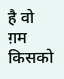है वो ग़म किसको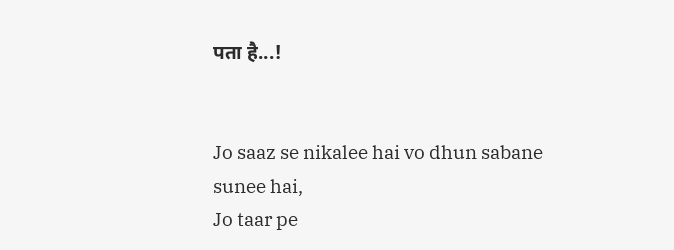पता है...!


Jo saaz se nikalee hai vo dhun sabane sunee hai,
Jo taar pe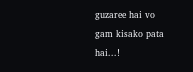guzaree hai vo gam kisako pata hai...!